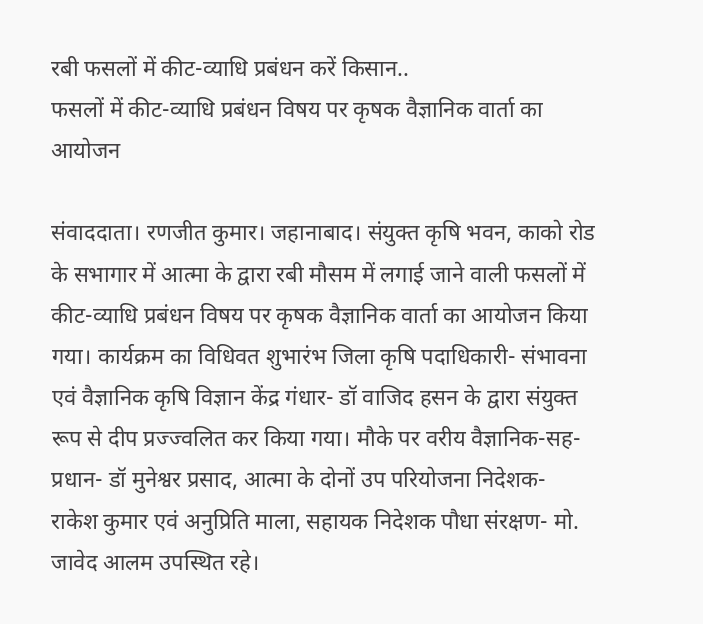रबी फसलों में कीट-व्याधि प्रबंधन करें किसान..
फसलों में कीट-व्याधि प्रबंधन विषय पर कृषक वैज्ञानिक वार्ता का आयोजन

संवाददाता। रणजीत कुमार। जहानाबाद। संयुक्त कृषि भवन, काको रोड के सभागार में आत्मा के द्वारा रबी मौसम में लगाई जाने वाली फसलों में कीट-व्याधि प्रबंधन विषय पर कृषक वैज्ञानिक वार्ता का आयोजन किया गया। कार्यक्रम का विधिवत शुभारंभ जिला कृषि पदाधिकारी- संभावना एवं वैज्ञानिक कृषि विज्ञान केंद्र गंधार- डॉ वाजिद हसन के द्वारा संयुक्त रूप से दीप प्रज्ज्वलित कर किया गया। मौके पर वरीय वैज्ञानिक-सह- प्रधान- डॉ मुनेश्वर प्रसाद, आत्मा के दोनों उप परियोजना निदेशक- राकेश कुमार एवं अनुप्रिति माला, सहायक निदेशक पौधा संरक्षण- मो. जावेद आलम उपस्थित रहे।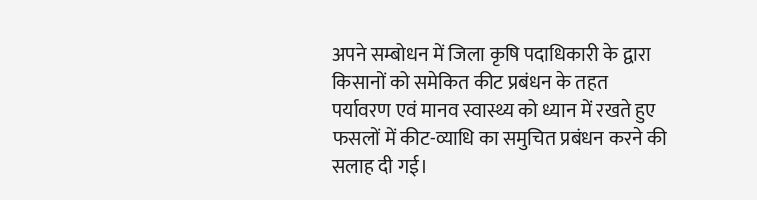अपने सम्बोधन में जिला कृषि पदाधिकारी के द्वारा किसानों को समेकित कीट प्रबंधन के तहत पर्यावरण एवं मानव स्वास्थ्य को ध्यान में रखते हुए फसलों में कीट-व्याधि का समुचित प्रबंधन करने की सलाह दी गई।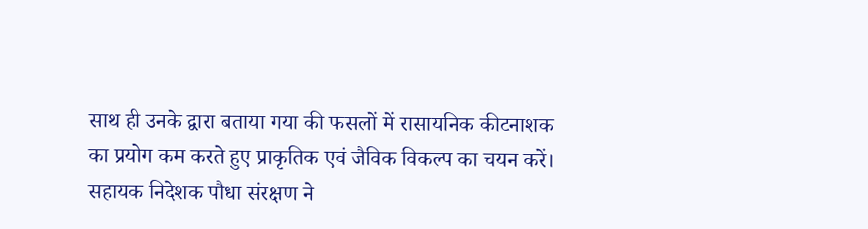साथ ही उनके द्वारा बताया गया की फसलों में रासायनिक कीटनाशक का प्रयोग कम करते हुए प्राकृतिक एवं जैविक विकल्प का चयन करें। सहायक निदेशक पौधा संरक्षण ने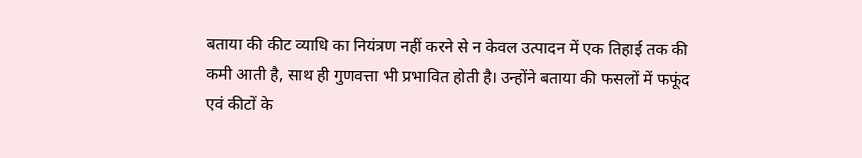बताया की कीट व्याधि का नियंत्रण नहीं करने से न केवल उत्पादन में एक तिहाई तक की कमी आती है, साथ ही गुणवत्ता भी प्रभावित होती है। उन्होंने बताया की फसलों में फफूंद एवं कीटों के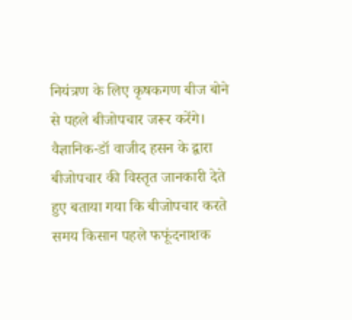नियंत्रण के लिए कृषकगण बीज बोने से पहले बीजोपचार जरूर करेंगे। वैज्ञानिक-डॉ वाजीद हसन के द्वारा बीजोपचार की विस्तृत जानकारी देते हुए बताया गया कि बीजोपचार करते समय किसान पहले फफूंदनाशक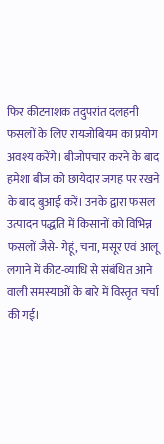फिर कीटनाशक तदुपरांत दलहनी फसलों के लिए रायजोबियम का प्रयोग अवश्य करेंगे। बीजोपचार करने के बाद हमेशा बीज को छायेदार जगह पर रखने के बाद बुआई करें। उनके द्वारा फसल उत्पादन पद्धति में किसानों को विभिन्न फसलों जैसे- गेहूं, चना, मसूर एवं आलू लगाने में कीट-व्याधि से संबंधित आने वाली समस्याओं के बारे में विस्तृत चर्चा की गई।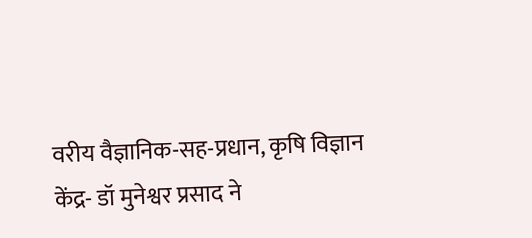वरीय वैज्ञानिक-सह-प्रधान, कृषि विज्ञान केंद्र- डॉ मुनेश्वर प्रसाद ने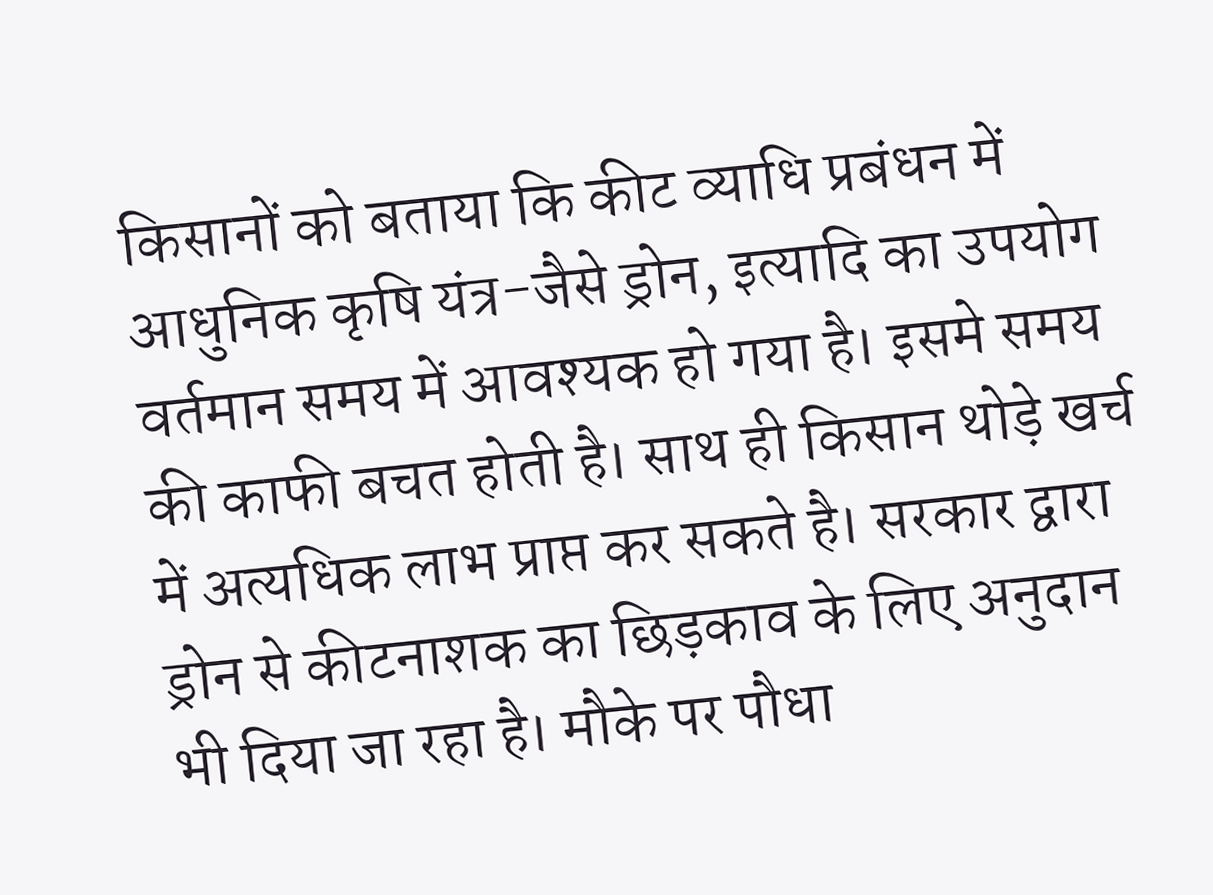किसानों को बताया कि कीट व्याधि प्रबंधन में आधुनिक कृषि यंत्र-जैसे ड्रोन, इत्यादि का उपयोग वर्तमान समय में आवश्यक हो गया है। इसमे समय की काफी बचत होती है। साथ ही किसान थोड़े खर्च में अत्यधिक लाभ प्राप्त कर सकते है। सरकार द्वारा ड्रोन से कीटनाशक का छिड़काव के लिए अनुदान भी दिया जा रहा है। मौके पर पौधा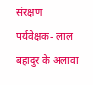संरक्षण पर्यवेक्षक- लाल बहादुर के अलावा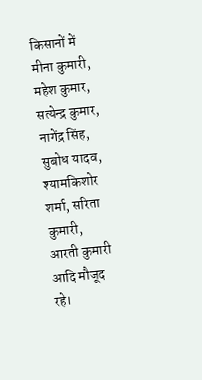किसानों में मीना कुमारी, महेश कुमार, सत्येन्द्र कुमार, नागेंद्र सिंह, सुबोध यादव, श्यामकिशोर शर्मा, सरिता कुमारी, आरती कुमारी आदि मौजूद रहे।